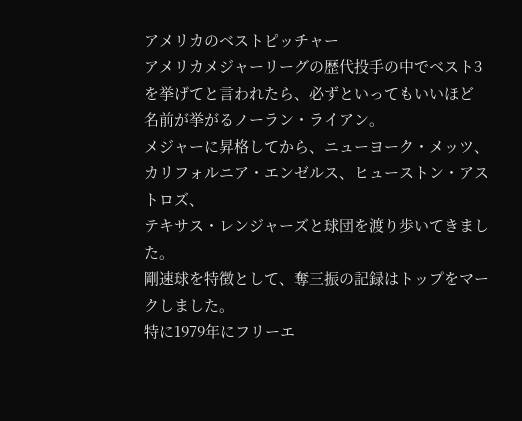アメリカのベストピッチャー
アメリカメジャーリーグの歴代投手の中でベスト3を挙げてと言われたら、必ずといってもいいほど
名前が挙がるノーラン・ライアン。
メジャーに昇格してから、ニューヨーク・メッツ、カリフォルニア・エンゼルス、ヒューストン・アストロズ、
テキサス・レンジャーズと球団を渡り歩いてきました。
剛速球を特徴として、奪三振の記録はトップをマークしました。
特に1979年にフリーエ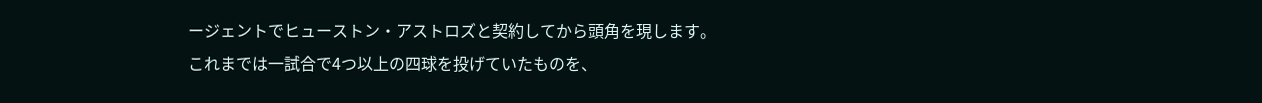ージェントでヒューストン・アストロズと契約してから頭角を現します。
これまでは一試合で4つ以上の四球を投げていたものを、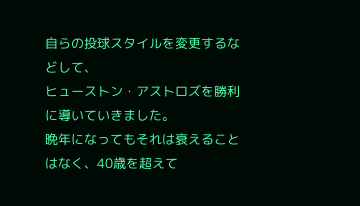自らの投球スタイルを変更するなどして、
ヒューストン・アストロズを勝利に導いていきました。
晩年になってもそれは衰えることはなく、40歳を超えて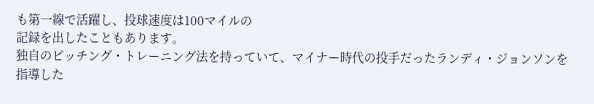も第一線で活躍し、投球速度は100マイルの
記録を出したこともあります。
独自のピッチング・トレーニング法を持っていて、マイナー時代の投手だったランディ・ジョンソンを
指導した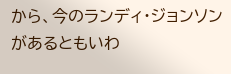から、今のランディ・ジョンソンがあるともいわ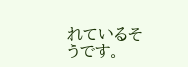れているそうです。